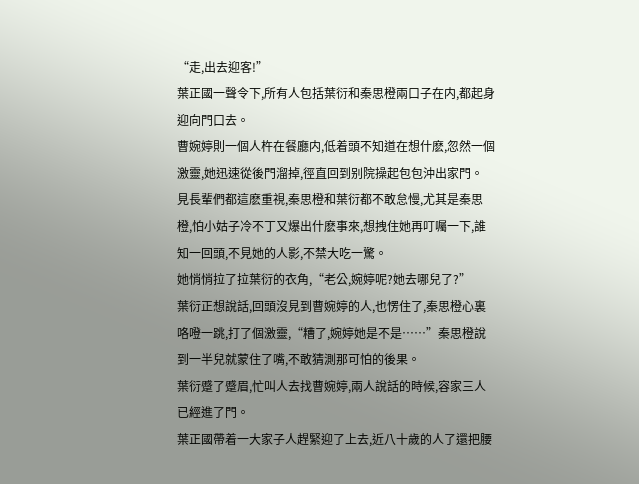“走,出去迎客!”
葉正國一聲令下,所有人包括葉衍和秦思橙兩口子在内,都起身迎向門口去。
曹婉婷則一個人杵在餐廳内,低着頭不知道在想什麽,忽然一個激靈,她迅速從後門溜掉,徑直回到别院操起包包沖出家門。
見長輩們都這麽重視,秦思橙和葉衍都不敢怠慢,尤其是秦思橙,怕小姑子冷不丁又爆出什麽事來,想拽住她再叮囑一下,誰知一回頭,不見她的人影,不禁大吃一驚。
她悄悄拉了拉葉衍的衣角,“老公,婉婷呢?她去哪兒了?”
葉衍正想說話,回頭沒見到曹婉婷的人,也愣住了,秦思橙心裏咯噔一跳,打了個激靈,“糟了,婉婷她是不是……”秦思橙說到一半兒就蒙住了嘴,不敢猜測那可怕的後果。
葉衍蹙了蹙眉,忙叫人去找曹婉婷,兩人說話的時候,容家三人已經進了門。
葉正國帶着一大家子人趕緊迎了上去,近八十歲的人了還把腰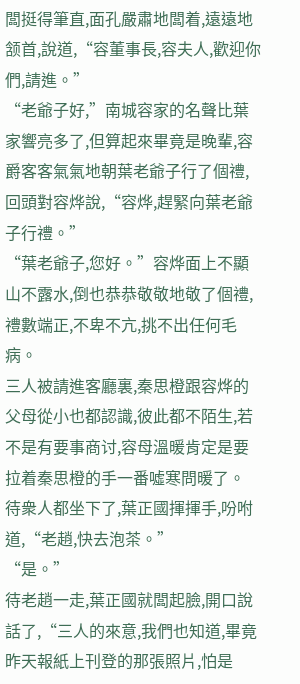闆挺得筆直,面孔嚴肅地闆着,遠遠地颔首,說道,“容董事長,容夫人,歡迎你們,請進。”
“老爺子好,”南城容家的名聲比葉家響亮多了,但算起來畢竟是晚輩,容爵客客氣氣地朝葉老爺子行了個禮,回頭對容烨說,“容烨,趕緊向葉老爺子行禮。”
“葉老爺子,您好。”容烨面上不顯山不露水,倒也恭恭敬敬地敬了個禮,禮數端正,不卑不亢,挑不出任何毛病。
三人被請進客廳裏,秦思橙跟容烨的父母從小也都認識,彼此都不陌生,若不是有要事商讨,容母溫暖肯定是要拉着秦思橙的手一番噓寒問暖了。
待衆人都坐下了,葉正國揮揮手,吩咐道,“老趙,快去泡茶。”
“是。”
待老趙一走,葉正國就闆起臉,開口說話了,“三人的來意,我們也知道,畢竟昨天報紙上刊登的那張照片,怕是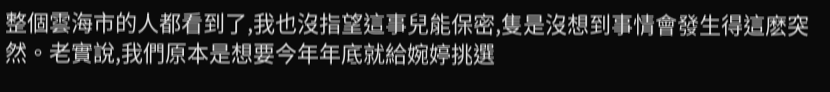整個雲海市的人都看到了,我也沒指望這事兒能保密,隻是沒想到事情會發生得這麽突然。老實說,我們原本是想要今年年底就給婉婷挑選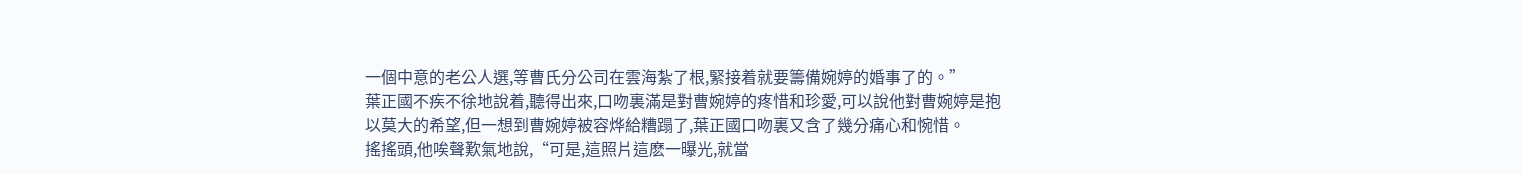一個中意的老公人選,等曹氏分公司在雲海紮了根,緊接着就要籌備婉婷的婚事了的。”
葉正國不疾不徐地說着,聽得出來,口吻裏滿是對曹婉婷的疼惜和珍愛,可以說他對曹婉婷是抱以莫大的希望,但一想到曹婉婷被容烨給糟蹋了,葉正國口吻裏又含了幾分痛心和惋惜。
搖搖頭,他唉聲歎氣地說,“可是,這照片這麽一曝光,就當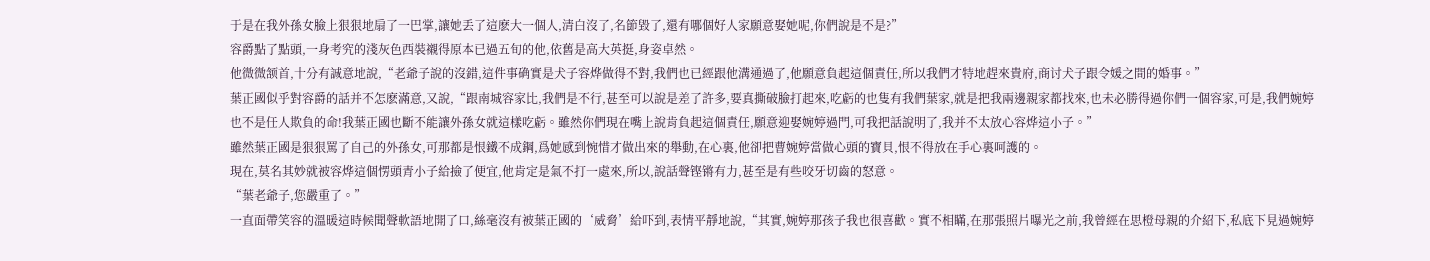于是在我外孫女臉上狠狠地扇了一巴掌,讓她丢了這麽大一個人,清白沒了,名節毀了,還有哪個好人家願意娶她呢,你們說是不是?”
容爵點了點頭,一身考究的淺灰色西裝襯得原本已過五旬的他,依舊是高大英挺,身姿卓然。
他微微颔首,十分有誠意地說,“老爺子說的沒錯,這件事确實是犬子容烨做得不對,我們也已經跟他溝通過了,他願意負起這個責任,所以我們才特地趕來貴府,商讨犬子跟令媛之間的婚事。”
葉正國似乎對容爵的話并不怎麽滿意,又說,“跟南城容家比,我們是不行,甚至可以說是差了許多,要真撕破臉打起來,吃虧的也隻有我們葉家,就是把我兩邊親家都找來,也未必勝得過你們一個容家,可是,我們婉婷也不是任人欺負的命!我葉正國也斷不能讓外孫女就這樣吃虧。雖然你們現在嘴上說肯負起這個責任,願意迎娶婉婷過門,可我把話說明了,我并不太放心容烨這小子。”
雖然葉正國是狠狠罵了自己的外孫女,可那都是恨鐵不成鋼,爲她感到惋惜才做出來的舉動,在心裏,他卻把曹婉婷當做心頭的寶貝,恨不得放在手心裏呵護的。
現在,莫名其妙就被容烨這個愣頭青小子給撿了便宜,他肯定是氣不打一處來,所以,說話聲铿锵有力,甚至是有些咬牙切齒的怒意。
“葉老爺子,您嚴重了。”
一直面帶笑容的溫暖這時候聞聲軟語地開了口,絲毫沒有被葉正國的‘威脅’給吓到,表情平靜地說,“其實,婉婷那孩子我也很喜歡。實不相瞞,在那張照片曝光之前,我曾經在思橙母親的介紹下,私底下見過婉婷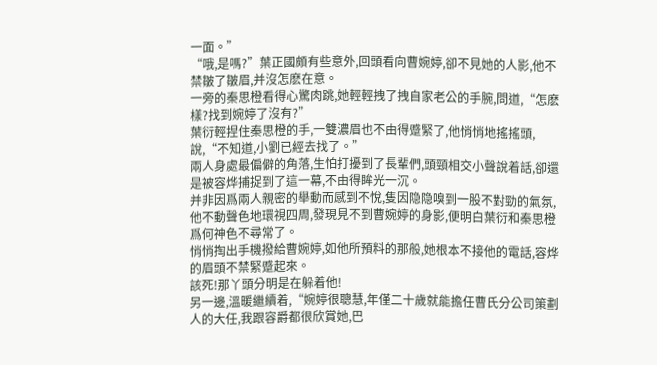一面。”
“哦,是嗎?”葉正國頗有些意外,回頭看向曹婉婷,卻不見她的人影,他不禁皺了皺眉,并沒怎麽在意。
一旁的秦思橙看得心驚肉跳,她輕輕拽了拽自家老公的手腕,問道,“怎麽樣?找到婉婷了沒有?”
葉衍輕捏住秦思橙的手,一雙濃眉也不由得蹙緊了,他悄悄地搖搖頭,說,“不知道,小劉已經去找了。”
兩人身處最偏僻的角落,生怕打擾到了長輩們,頭頸相交小聲說着話,卻還是被容烨捕捉到了這一幕,不由得眸光一沉。
并非因爲兩人親密的舉動而感到不悅,隻因隐隐嗅到一股不對勁的氣氛,他不動聲色地環視四周,發現見不到曹婉婷的身影,便明白葉衍和秦思橙爲何神色不尋常了。
悄悄掏出手機撥給曹婉婷,如他所預料的那般,她根本不接他的電話,容烨的眉頭不禁緊蹙起來。
該死!那丫頭分明是在躲着他!
另一邊,溫暖繼續着,“婉婷很聰慧,年僅二十歲就能擔任曹氏分公司策劃人的大任,我跟容爵都很欣賞她,巴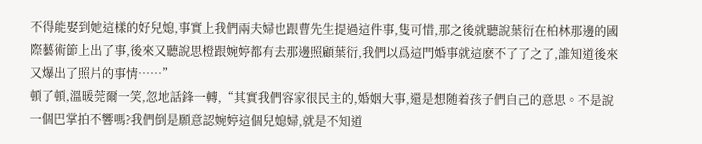不得能娶到她這樣的好兒媳,事實上我們兩夫婦也跟曹先生提過這件事,隻可惜,那之後就聽說葉衍在柏林那邊的國際藝術節上出了事,後來又聽說思橙跟婉婷都有去那邊照顧葉衍,我們以爲這門婚事就這麽不了了之了,誰知道後來又爆出了照片的事情……”
頓了頓,溫暖莞爾一笑,忽地話鋒一轉,“其實我們容家很民主的,婚姻大事,還是想随着孩子們自己的意思。不是說一個巴掌拍不響嗎?我們倒是願意認婉婷這個兒媳婦,就是不知道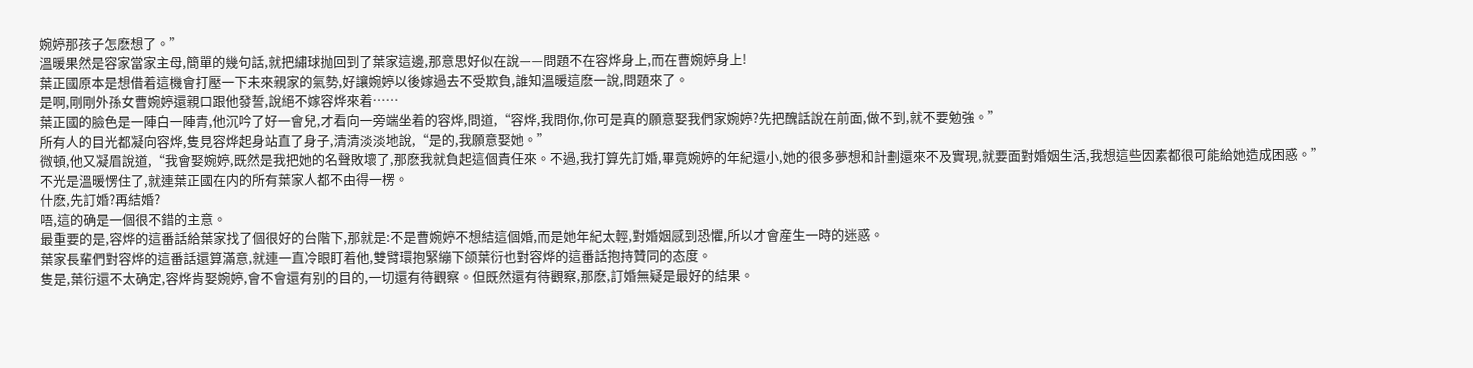婉婷那孩子怎麽想了。”
溫暖果然是容家當家主母,簡單的幾句話,就把繡球抛回到了葉家這邊,那意思好似在說——問題不在容烨身上,而在曹婉婷身上!
葉正國原本是想借着這機會打壓一下未來親家的氣勢,好讓婉婷以後嫁過去不受欺負,誰知溫暖這麽一說,問題來了。
是啊,剛剛外孫女曹婉婷還親口跟他發誓,說絕不嫁容烨來着……
葉正國的臉色是一陣白一陣青,他沉吟了好一會兒,才看向一旁端坐着的容烨,問道,“容烨,我問你,你可是真的願意娶我們家婉婷?先把醜話說在前面,做不到,就不要勉強。”
所有人的目光都凝向容烨,隻見容烨起身站直了身子,清清淡淡地說,“是的,我願意娶她。”
微頓,他又凝眉說道,“我會娶婉婷,既然是我把她的名聲敗壞了,那麽我就負起這個責任來。不過,我打算先訂婚,畢竟婉婷的年紀還小,她的很多夢想和計劃還來不及實現,就要面對婚姻生活,我想這些因素都很可能給她造成困惑。”
不光是溫暖愣住了,就連葉正國在内的所有葉家人都不由得一楞。
什麽,先訂婚?再結婚?
唔,這的确是一個很不錯的主意。
最重要的是,容烨的這番話給葉家找了個很好的台階下,那就是:不是曹婉婷不想結這個婚,而是她年紀太輕,對婚姻感到恐懼,所以才會産生一時的迷惑。
葉家長輩們對容烨的這番話還算滿意,就連一直冷眼盯着他,雙臂環抱緊繃下颌葉衍也對容烨的這番話抱持贊同的态度。
隻是,葉衍還不太确定,容烨肯娶婉婷,會不會還有别的目的,一切還有待觀察。但既然還有待觀察,那麽,訂婚無疑是最好的結果。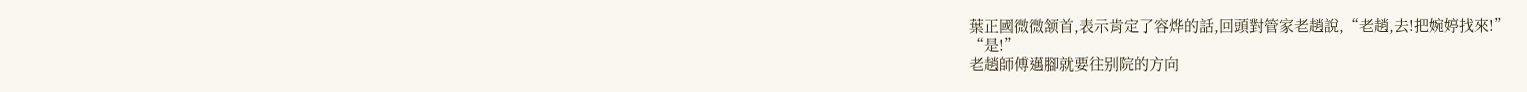葉正國微微颔首,表示肯定了容烨的話,回頭對管家老趙說,“老趙,去!把婉婷找來!”
“是!”
老趙師傅邁腳就要往别院的方向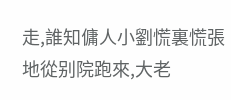走,誰知傭人小劉慌裏慌張地從别院跑來,大老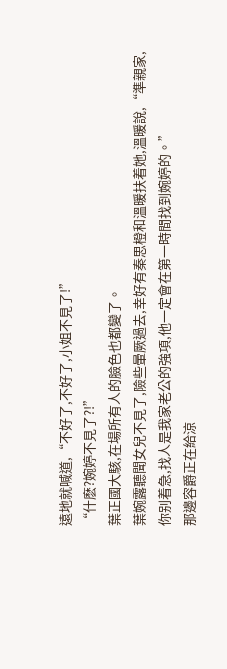遠地就喊道,“不好了,不好了,小姐不見了!”
“什麽?婉婷不見了?!”
葉正國大駭,在場所有人的臉色也都變了。
葉婉露聽聞女兒不見了,險些暈厥過去,幸好有秦思橙和溫暖扶着她,溫暖說,“準親家,你别着急,找人是我家老公的強項,他一定會在第一時間找到婉婷的。”
那邊容爵正在給涼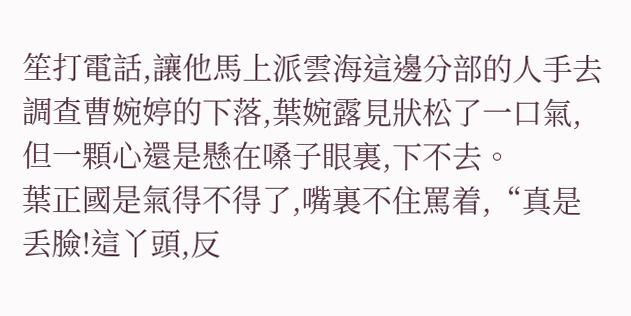笙打電話,讓他馬上派雲海這邊分部的人手去調查曹婉婷的下落,葉婉露見狀松了一口氣,但一顆心還是懸在嗓子眼裏,下不去。
葉正國是氣得不得了,嘴裏不住罵着,“真是丢臉!這丫頭,反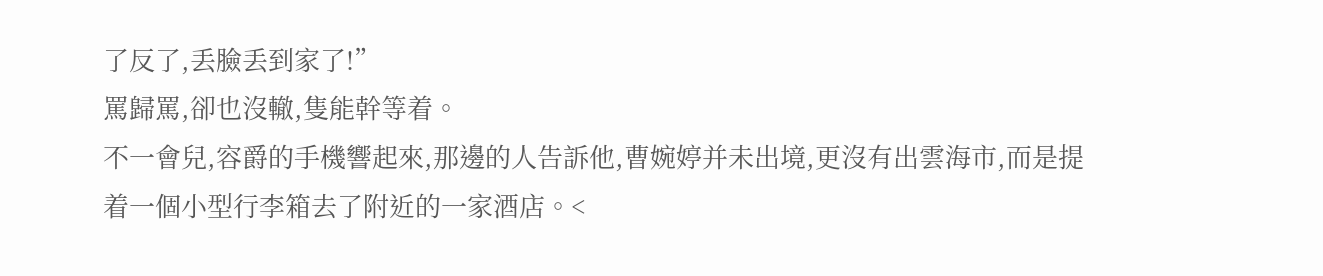了反了,丢臉丢到家了!”
罵歸罵,卻也沒轍,隻能幹等着。
不一會兒,容爵的手機響起來,那邊的人告訴他,曹婉婷并未出境,更沒有出雲海市,而是提着一個小型行李箱去了附近的一家酒店。<